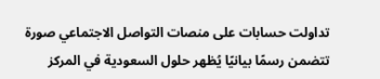تداولت حسابات على منصات التواصل الاجتماعي صورة تتضمن رسمًا بيانيًا يُظهر حلول السعودية في المركز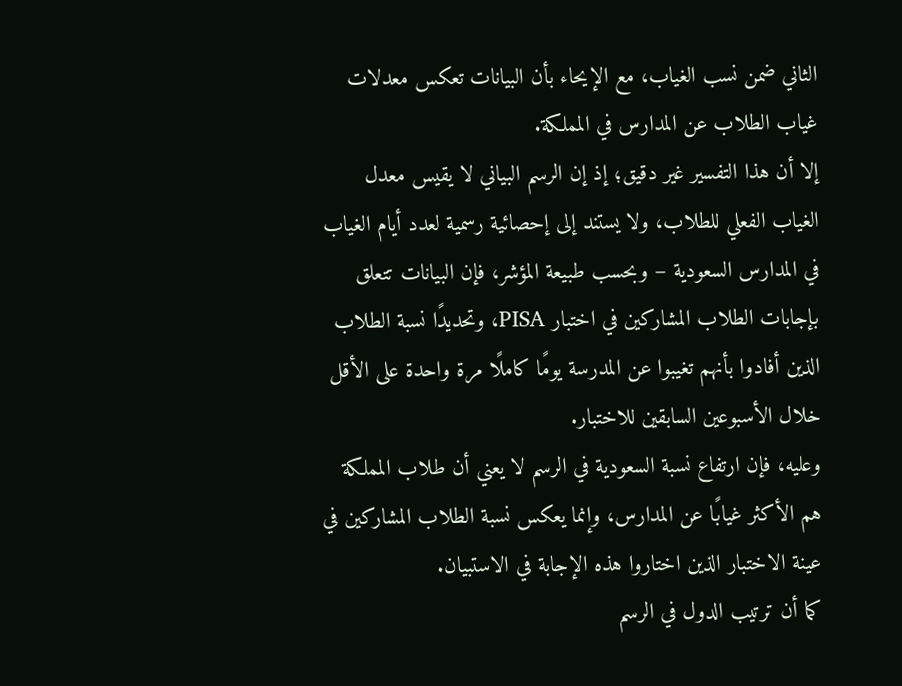الثاني ضمن نسب الغياب، مع الإيحاء بأن البيانات تعكس معدلات غياب الطلاب عن المدارس في المملكة.
إلا أن هذا التفسير غير دقيق؛ إذ إن الرسم البياني لا يقيس معدل الغياب الفعلي للطلاب، ولا يستند إلى إحصائية رسمية لعدد أيام الغياب في المدارس السعودية – وبحسب طبيعة المؤشر، فإن البيانات تتعلق بإجابات الطلاب المشاركين في اختبار PISA، وتحديدًا نسبة الطلاب الذين أفادوا بأنهم تغيبوا عن المدرسة يومًا كاملًا مرة واحدة على الأقل خلال الأسبوعين السابقين للاختبار.
وعليه، فإن ارتفاع نسبة السعودية في الرسم لا يعني أن طلاب المملكة هم الأكثر غيابًا عن المدارس، وإنما يعكس نسبة الطلاب المشاركين في عينة الاختبار الذين اختاروا هذه الإجابة في الاستبيان.
كما أن ترتيب الدول في الرسم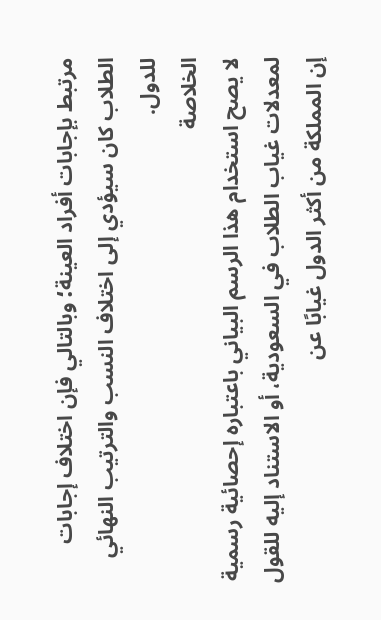مرتبط بإجابات أفراد العينة؛ وبالتالي فإن اختلاف إجابات الطلاب كان سيؤدي إلى اختلاف النسب والترتيب النهائي للدول.
الخلاصة
لا يصح استخدام هذا الرسم البياني باعتباره إحصائية رسمية لمعدلات غياب الطلاب في السعودية، أو الاستناد إليه للقول إن المملكة من أكثر الدول غيابًا عن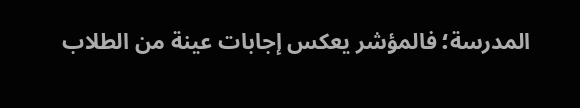المدرسة؛ فالمؤشر يعكس إجابات عينة من الطلاب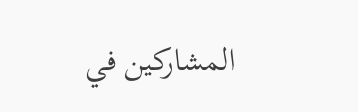المشاركين في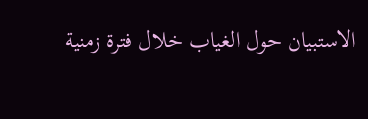الاستبيان حول الغياب خلال فترة زمنية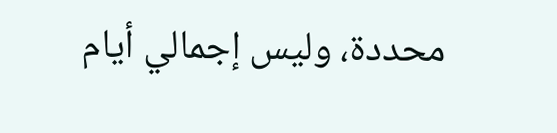محددة، وليس إجمالي أيام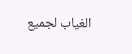الغياب لجميع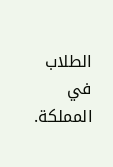الطلاب في المملكة.